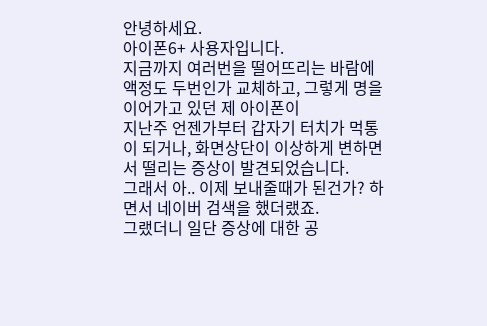안녕하세요.
아이폰6+ 사용자입니다.
지금까지 여러번을 떨어뜨리는 바람에 액정도 두번인가 교체하고, 그렇게 명을 이어가고 있던 제 아이폰이
지난주 언젠가부터 갑자기 터치가 먹통이 되거나, 화면상단이 이상하게 변하면서 떨리는 증상이 발견되었습니다.
그래서 아.. 이제 보내줄때가 된건가? 하면서 네이버 검색을 했더랬죠.
그랬더니 일단 증상에 대한 공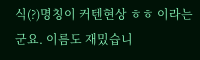식(?)명칭이 커텐현상 ㅎㅎ 이라는 군요. 이름도 재밌습니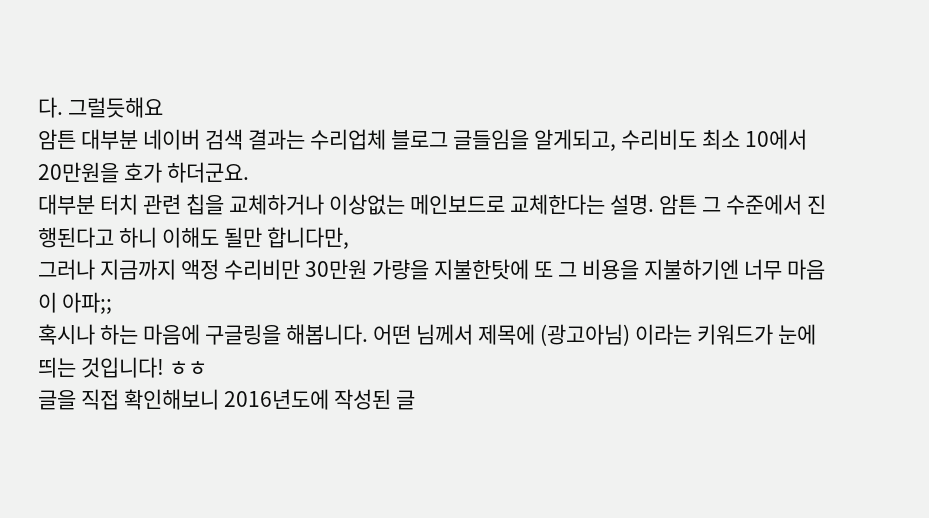다. 그럴듯해요
암튼 대부분 네이버 검색 결과는 수리업체 블로그 글들임을 알게되고, 수리비도 최소 10에서 20만원을 호가 하더군요.
대부분 터치 관련 칩을 교체하거나 이상없는 메인보드로 교체한다는 설명. 암튼 그 수준에서 진행된다고 하니 이해도 될만 합니다만,
그러나 지금까지 액정 수리비만 30만원 가량을 지불한탓에 또 그 비용을 지불하기엔 너무 마음이 아파;;
혹시나 하는 마음에 구글링을 해봅니다. 어떤 님께서 제목에 (광고아님) 이라는 키워드가 눈에 띄는 것입니다! ㅎㅎ
글을 직접 확인해보니 2016년도에 작성된 글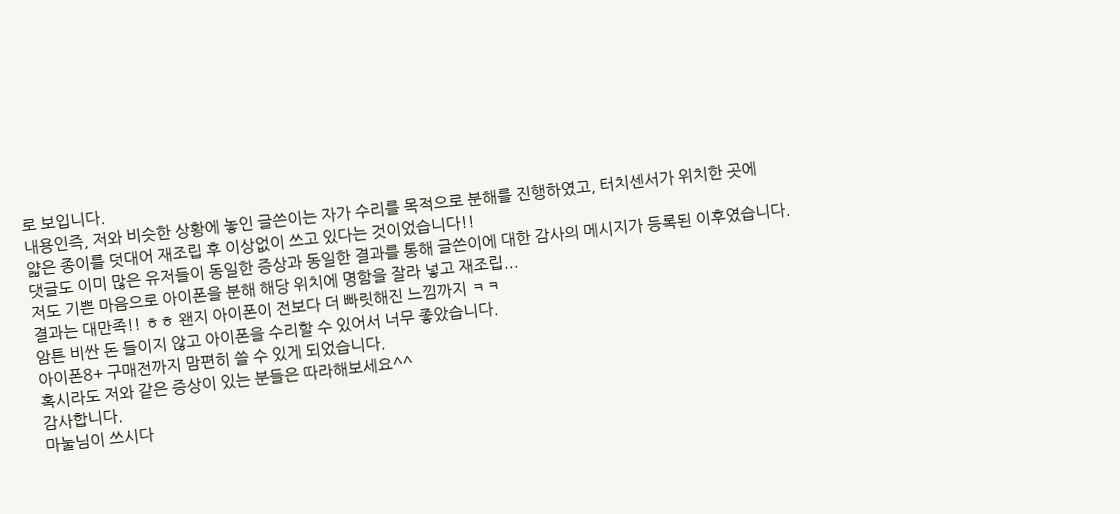로 보입니다.
내용인즉, 저와 비슷한 상황에 놓인 글쓴이는 자가 수리를 목적으로 분해를 진행하였고, 터치센서가 위치한 곳에
얇은 종이를 덧대어 재조립 후 이상없이 쓰고 있다는 것이었습니다!!
댓글도 이미 많은 유저들이 동일한 증상과 동일한 결과를 통해 글쓴이에 대한 감사의 메시지가 등록된 이후였습니다.
저도 기쁜 마음으로 아이폰을 분해 해당 위치에 명함을 잘라 넣고 재조립...
결과는 대만족!! ㅎㅎ 왠지 아이폰이 전보다 더 빠릿해진 느낌까지 ㅋㅋ
암튼 비싼 돈 들이지 않고 아이폰을 수리할 수 있어서 너무 좋았습니다.
아이폰8+ 구매전까지 맘편히 쓸 수 있게 되었습니다.
혹시라도 저와 같은 증상이 있는 분들은 따라해보세요^^
감사합니다.
마눌님이 쓰시다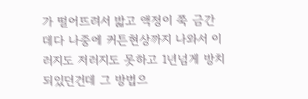가 떨어뜨려서 밟고 액정이 쭉 금간데다 나중에 커튼현상까지 나와서 이러지도 저러지도 못하고 1년넘게 방치되있던건데 그 방법으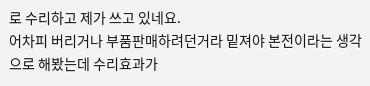로 수리하고 제가 쓰고 있네요.
어차피 버리거나 부품판매하려던거라 밑져야 본전이라는 생각으로 해봤는데 수리효과가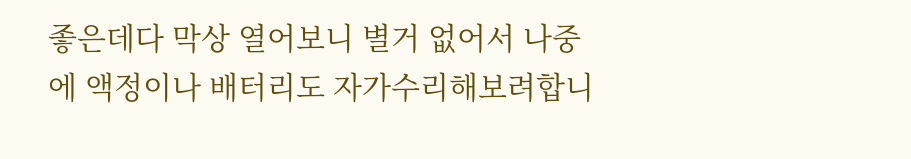좋은데다 막상 열어보니 별거 없어서 나중에 액정이나 배터리도 자가수리해보려합니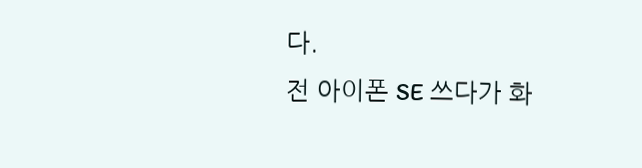다.
전 아이폰 SE 쓰다가 화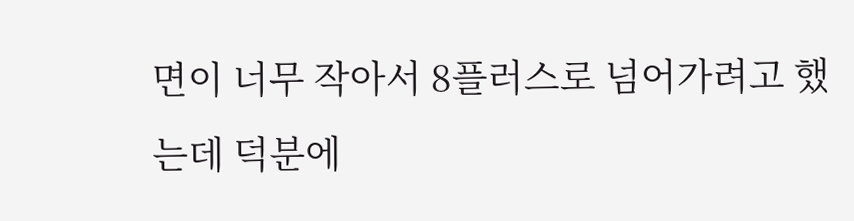면이 너무 작아서 8플러스로 넘어가려고 했는데 덕분에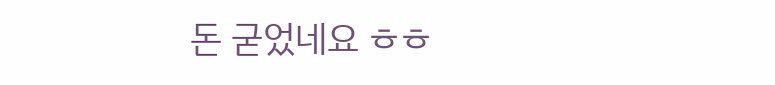돈 굳었네요 ㅎㅎ